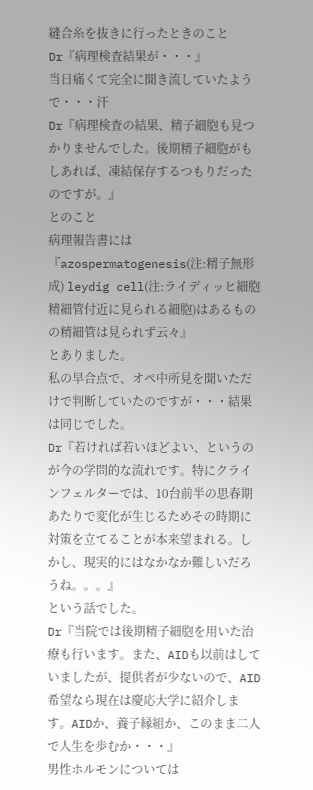縫合糸を抜きに行ったときのこと
Dr『病理検査結果が・・・』
当日痛くて完全に聞き流していたようで・・・汗
Dr『病理検査の結果、精子細胞も見つかりませんでした。後期精子細胞がもしあれば、凍結保存するつもりだったのですが。』
とのこと
病理報告書には
『azospermatogenesis(注:精子無形成) leydig cell(注:ライディッヒ細胞 精細管付近に見られる細胞)はあるものの精細管は見られず云々』
とありました。
私の早合点で、オペ中所見を聞いただけで判断していたのですが・・・結果は同じでした。
Dr『若ければ若いほどよい、というのが今の学問的な流れです。特にクラインフェルターでは、10台前半の思春期あたりで変化が生じるためその時期に対策を立てることが本来望まれる。しかし、現実的にはなかなか難しいだろうね。。。』
という話でした。
Dr『当院では後期精子細胞を用いた治療も行います。また、AIDも以前はしていましたが、提供者が少ないので、AID希望なら現在は慶応大学に紹介します。AIDか、養子縁組か、このまま二人で人生を歩むか・・・』
男性ホルモンについては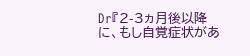Dr『2-3ヵ月後以降に、もし自覚症状があ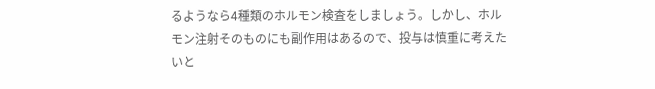るようなら4種類のホルモン検査をしましょう。しかし、ホルモン注射そのものにも副作用はあるので、投与は慎重に考えたいと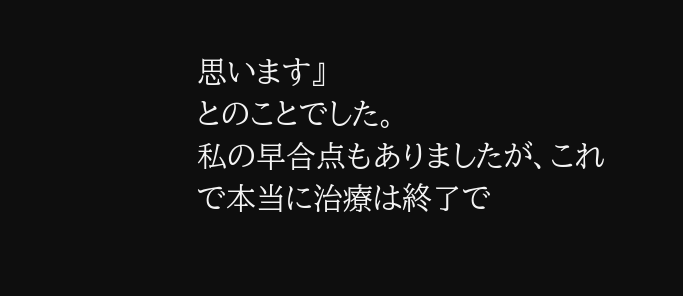思います』
とのことでした。
私の早合点もありましたが、これで本当に治療は終了で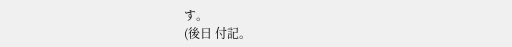す。
(後日 付記。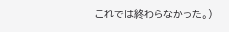これでは終わらなかった。)